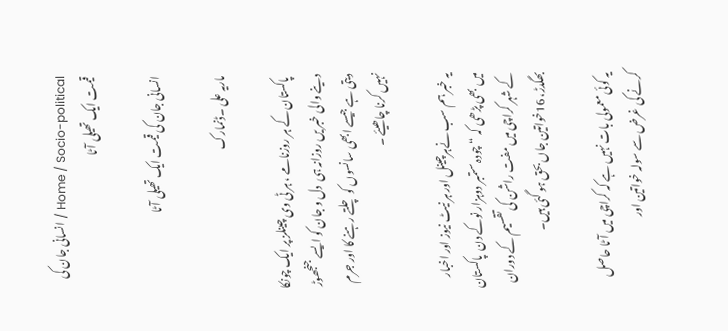Home / Socio-political / انسانی جان کی قیمت ایک تھیلی آٹا

انسانی جان کی قیمت ایک تھیلی آٹا

ماریہ علی ۔ڈنمارک

 پاکستان کے ہر روزنامے ، ہر ٹی وی چینلز پر ایک چونکا دینے والی خبر یں روزانہ ہی  دل و جان کو ایسے جنجھوڑ دیتی ہے جیسے ابھی سانسوں کو چلتے رہنے کا اور جرم  نہیں کرنا چاھیئے ۔

یہ خبر ہم سب نےہرچینل اور ہر نیٹ نیوز اور اخبار میں بھی پڑھی کہ “چودہ ستمبر دوہزار نوکے دن  پاکستان کے شہر کراچی میں مفت راشن کی تقسیم کے دوران بھگدڑ، 16خواتین جاں بحق ہو گئی ہیں۔

یہ کوئی معمولی بات نہیں ہے کہ کراچی میں آٹا حاصل کرنے کی غرض سے سولہ خواتین اور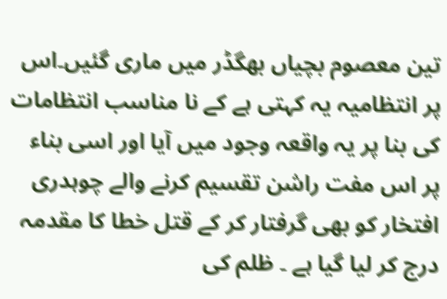تین معصوم بچیاں بھگڈر میں ماری گئیں۔اس پر انتظامیہ یہ کہتی ہے کے نا مناسب انتظامات کی بنا پر یہ واقعہ وجود میں آیا اور اسی بناء پر اس مفت راشن تقسیم کرنے والے چوہدری افتخار کو بھی گرفتار کر کے قتل خطا کا مقدمہ درج کر لیا گیا ہے ۔ ظلم کی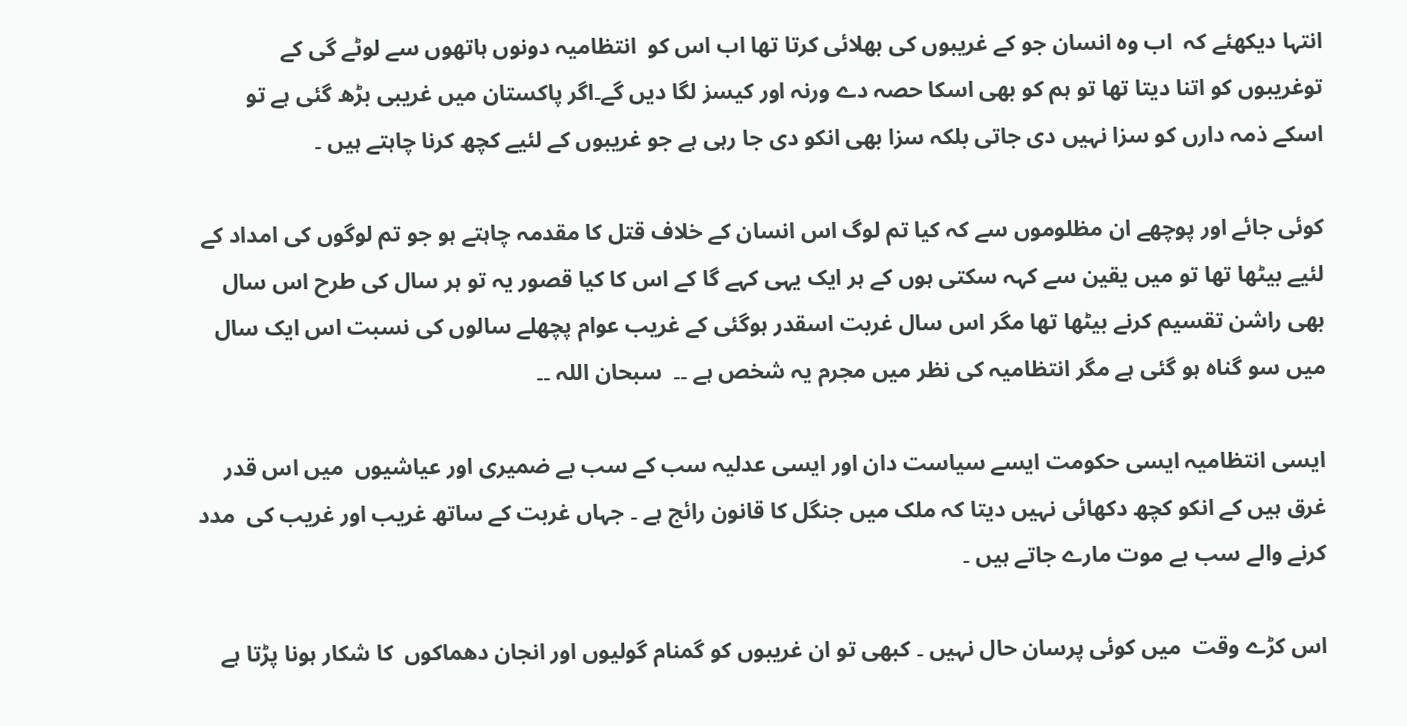انتہا دیکھئے کہ  اب وہ انسان جو کے غریبوں کی بھلائی کرتا تھا اب اس کو  انتظامیہ دونوں ہاتھوں سے لوٹے گی کے توغریبوں کو اتنا دیتا تھا تو ہم کو بھی اسکا حصہ دے ورنہ اور کیسز لگا دیں گے۔اگر پاکستان میں غریبی بڑھ گئی ہے تو اسکے ذمہ دارں کو سزا نہیں دی جاتی بلکہ سزا بھی انکو دی جا رہی ہے جو غریبوں کے لئیے کچھ کرنا چاہتے ہیں ۔

کوئی جائے اور پوچھے ان مظلوموں سے کہ کیا تم لوگ اس انسان کے خلاف قتل کا مقدمہ چاہتے ہو جو تم لوگوں کی امداد کے لئیے بیٹھا تھا تو میں یقین سے کہہ سکتی ہوں کے ہر ایک یہی کہے گا کے اس کا کیا قصور یہ تو ہر سال کی طرح اس سال بھی راشن تقسیم کرنے بیٹھا تھا مگر اس سال غربت اسقدر ہوگئی کے غریب عوام پچھلے سالوں کی نسبت اس ایک سال میں سو گناہ ہو گئی ہے مگر انتظامیہ کی نظر میں مجرم یہ شخص ہے ۔۔  سبحان اللہ ۔۔

ایسی انتظامیہ ایسی حکومت ایسے سیاست دان اور ایسی عدلیہ سب کے سب بے ضمیری اور عیاشیوں  میں اس قدر غرق ہیں کے انکو کچھ دکھائی نہیں دیتا کہ ملک میں جنگل کا قانون رائج ہے ۔ جہاں غربت کے ساتھ غریب اور غریب کی  مدد کرنے والے سب بے موت مارے جاتے ہیں ۔

اس کڑے وقت  میں کوئی پرسان حال نہیں ۔ کبھی تو ان غریبوں کو گمنام گولیوں اور انجان دھماکوں  کا شکار ہونا پڑتا ہے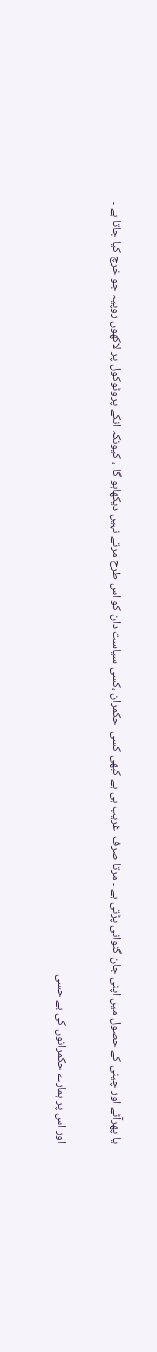یا پھرآٹے اور چینی کے حصول میں اپنی جان گنوانی پڑتی ہے ۔ مرتا صرف  غریب ہی ہے کبھی کسی  حکمران ،کسی سیاست دان کو اس طرح مرتے نہیں دیکھاہو گا  ، کیونکہ انکے پروٹوکول پر لاکھوں روپیہ جو خرچ کیا جاتا ہے ۔

اور اس پر ہمارے حکمرانوں کی بے حسی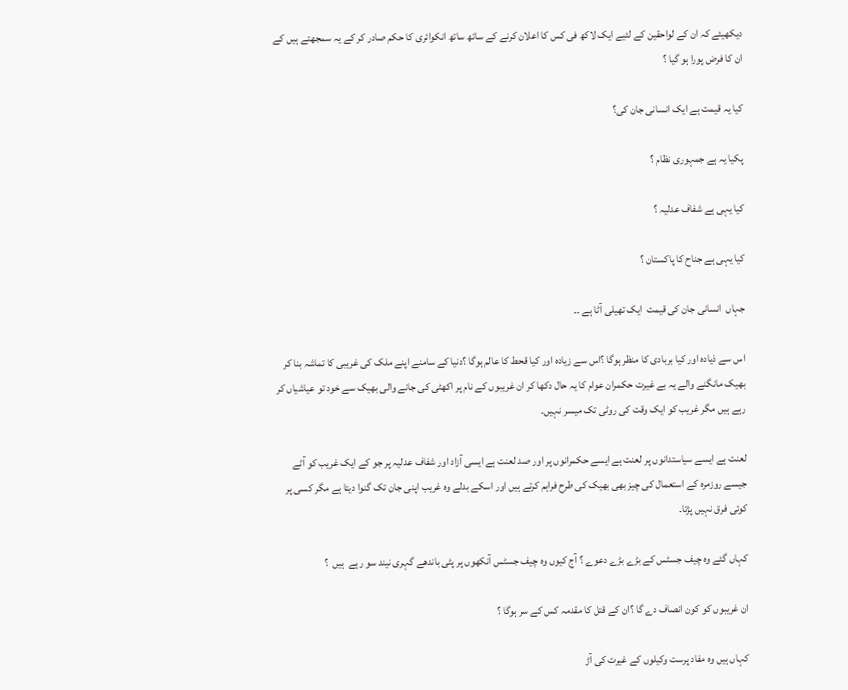دیکھیئے کہ ان کے لواحقین کے لئیے ایک لاکھ فی کس کا اعلان کرنے کے ساتھ ساتھ انکوائری کا حکم صادر کر کے یہ سمجھتے ہیں کے ان کا فرض پورا ہو گیا ؟

کیا یہ قیمت ہے ایک انسانی جان کی؟

پکیا یہ ہے جمہوری نظام ؟

کیا یہی ہے شفاف عدلیہ ؟

کیا یہی ہے جناح کا پاکستان ؟

جہاں  انسانی جان کی قیمت  ایک تھیلی آٹا ہے ۔۔

اس سے ذیادہ اور کیا بربادی کا منظر ہوگا ؟اس سے زیادہ اور کیا قحط کا عالم ہوگا ؟دنیا کے سامنے اپنے ملک کی غریبی کا تماشہ بنا کر بھیک مانگنے والے یہ بے غیرت حکمران عوام کا یہ حال دکھا کر ان غریبوں کے نام پر اکھٹی کی جانے والی بھیک سے خود تو عیاشیاں کر رہے ہیں مگر غریب کو ایک وقت کی روٹی تک میسر نہیں۔

لعنت ہے ایسے سیاستدانوں پر لعنت ہے ایسے حکمرانوں پر اور صد لعنت ہے ایسی آزاد اور شفاف عدلیہ پر جو کے ایک غریب کو آٹے جیسے روزمرہ کے استعمال کی چیز بھی بھیک کی طرح فراہم کرتے ہیں اور اسکے بدلے وہ غریب اپنی جان تک گنوا دیتا ہے مگر کسی پر کوئی فرق نہیں پڑتا۔

کہاں گئے وہ چیف جسٹس کے بڑے بڑے دعوے ؟ آج کیوں وہ چیف جسٹس آنکھوں پر پٹی باندھے گہری نیند سو رہے  ہیں  ؟

ان غریبوں کو کون انصاف دے گا ؟ان کے قتل کا مقدمہ کس کے سر ہوگا ؟

کہاں ہیں وہ مفاد پرست وکیلوں کے غیرت کی آڑ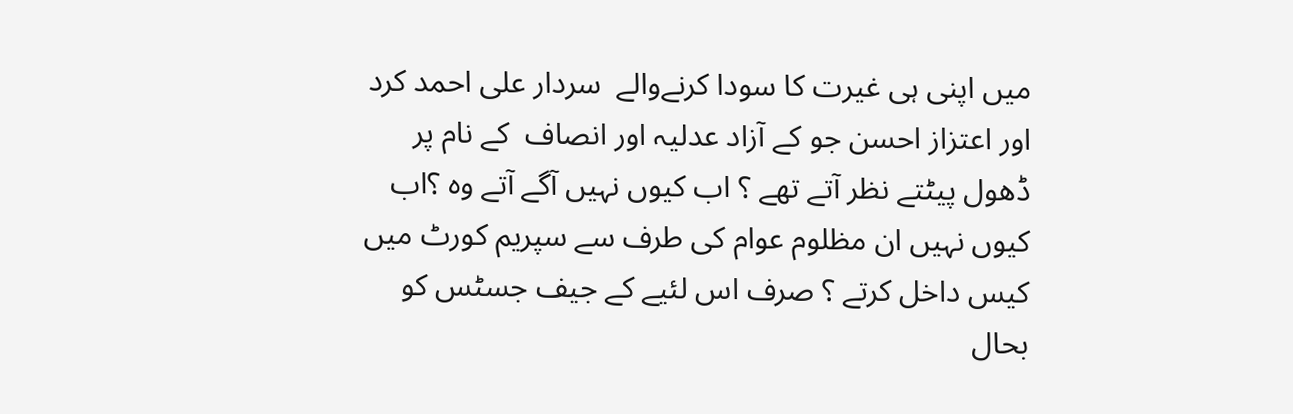میں اپنی ہی غیرت کا سودا کرنےوالے  سردار علی احمد کرد اور اعتزاز احسن جو کے آزاد عدلیہ اور انصاف  کے نام پر ڈھول پیٹتے نظر آتے تھے ؟ اب کیوں نہیں آگے آتے وہ ؟اب کیوں نہیں ان مظلوم عوام کی طرف سے سپریم کورٹ میں کیس داخل کرتے ؟ صرف اس لئیے کے جیف جسٹس کو بحال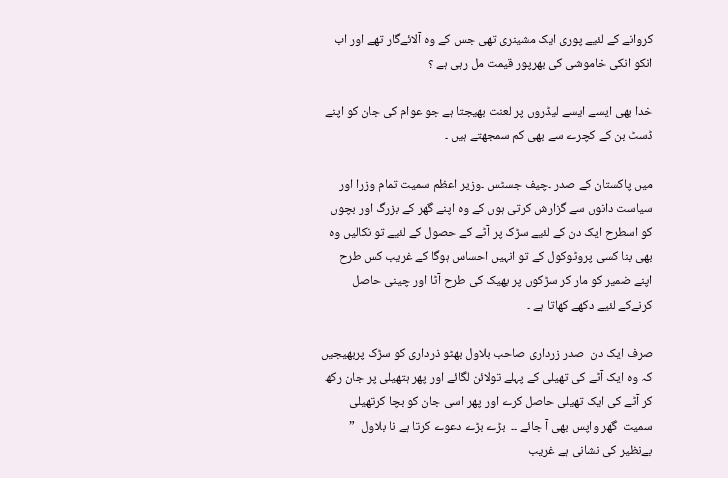کروانے کے لئیے پوری ایک مشینری تھی جس کے وہ آلائےگار تھے اور اب انکو انکی خاموشی کی بھرپور قیمت مل رہی ہے ؟

خدا بھی ایسے ایسے لیڈروں پر لعنت بھیجتا ہے جو عوام کی جان کو اپنے ڈسٹ بن کے کچرے سے بھی کم سمجھتے ہیں ۔

میں پاکستان کے صدر ۔چیف جسٹس ۔وزیر اعظم سمیت تمام وزرا اور سیاست دانوں سے گزارش کرتی ہوں کے وہ اپنے گھر کے بزرگ اور بچوں کو اسطرح ایک دن کے لئیے سڑک پر آٹے کے حصول کے لئیے تو نکالیں وہ بھی بنا کسی پروٹوکول کے تو انہیں احساس ہوگا کے غریب کس طرح اپنے ضمیر کو مار کر سڑکوں پر بھیک کی طرح آٹا اور چینی حاصل کرنےکے لئیے دکھے کھاتا ہے ۔

صرف ایک دن  صدر زرداری صاحب بلاول بھٹو ذرداری کو سڑک پربھیجیں  کہ وہ ایک آٹے کی تھیلی کے پہلے تولائن لگائے اور پھر ہتھیلی پر جان رکھ کر آٹے کی ایک تھیلی حاصل کرے اور پھر اسی جان کو بچا کرتھیلی سمیت  گھر واپس بھی آ جائے ۔۔  بڑے بڑے دعوے کرتا ہے نا بلاول  ” بےنظیر کی نشانی ہے غریب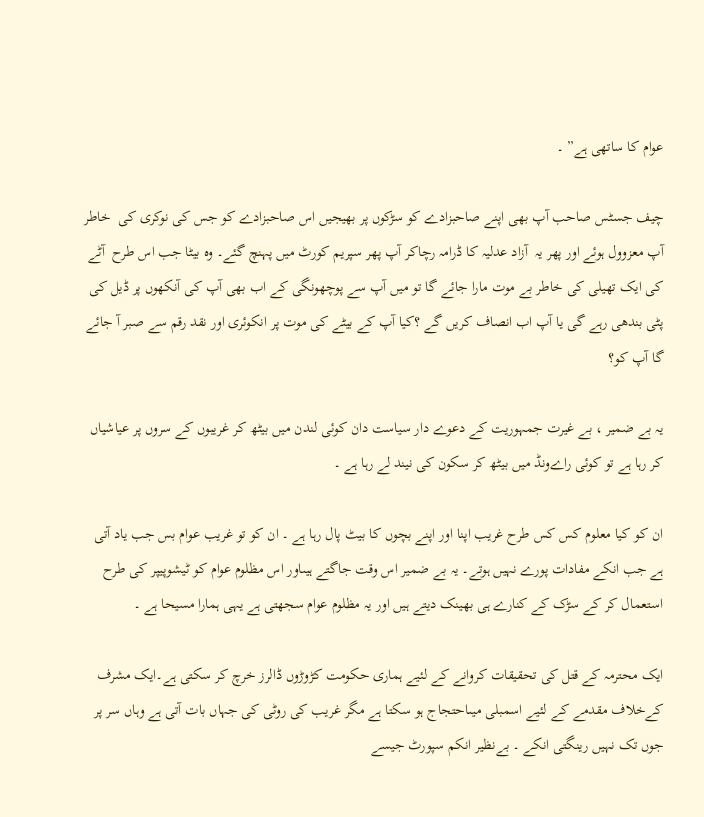عوام کا ساتھی ہے” ۔

چیف جسٹس صاحب آپ بھی اپنے صاحبزادے کو سڑکوں پر بھیجیں اس صاحبزادے کو جس کی نوکری کی  خاطر آپ معزوول ہوئے اور پھر یہ  آزاد عدلیہ کا ڈرامہ رچاکر آپ پھر سپریم کورٹ میں پہنچ گئے۔ وہ بیٹا جب اس طرح  آٹے کی ایک تھیلی کی خاطر بے موت مارا جائے گا تو میں آپ سے پوچھونگی کے اب بھی آپ کی آنکھوں پر ڈیل کی پٹی بندھی رہے گی یا آپ اب انصاف کریں گے ؟کیا آپ کے بیٹے کی موت پر انکوئری اور نقد رقم سے صبر آ جائے گا آپ کو؟

یہ بے ضمیر ، بے غیرت جمہوریت کے دعوے دار سیاست دان کوئی لندن میں بیٹھ کر غریبوں کے سروں پر عیاشیاں کر رہا ہے تو کوئی راےونڈ میں بیٹھ کر سکون کی نیند لے رہا ہے ۔

ان کو کیا معلوم کس کس طرح غریب اپنا اور اپنے بچوں کا بیٹ پال رہا ہے ۔ ان کو تو غریب عوام بس جب یاد آتی ہے جب انکے مفادات پورے نہیں ہوتے۔ یہ بے ضمیر اس وقت جاگتے ہیںاور اس مظلوم عوام کو ٹیشوپیپر کی طرح استعمال کر کے سڑک کے کنارے ہی بھینک دیتے ہیں اور یہ مظلوم عوام سجھتی ہے یہی ہمارا مسیحا ہے ۔

ایک محترمہ کے قتل کی تحقیقات کروانے کے لئیے ہماری حکومت کڑوڑوں ڈالرز خرچ کر سکتی ہے۔ایک مشرف کے‌خلاف مقدمے کے لئیے اسمبلی میںاحتجاج ہو سکتا ہے مگر غریب کی روٹی کی جہاں بات آتی ہے وہاں سر پر جوں تک نہیں رینگتی انکے ۔ بےنظیر انکم سپورٹ جیسے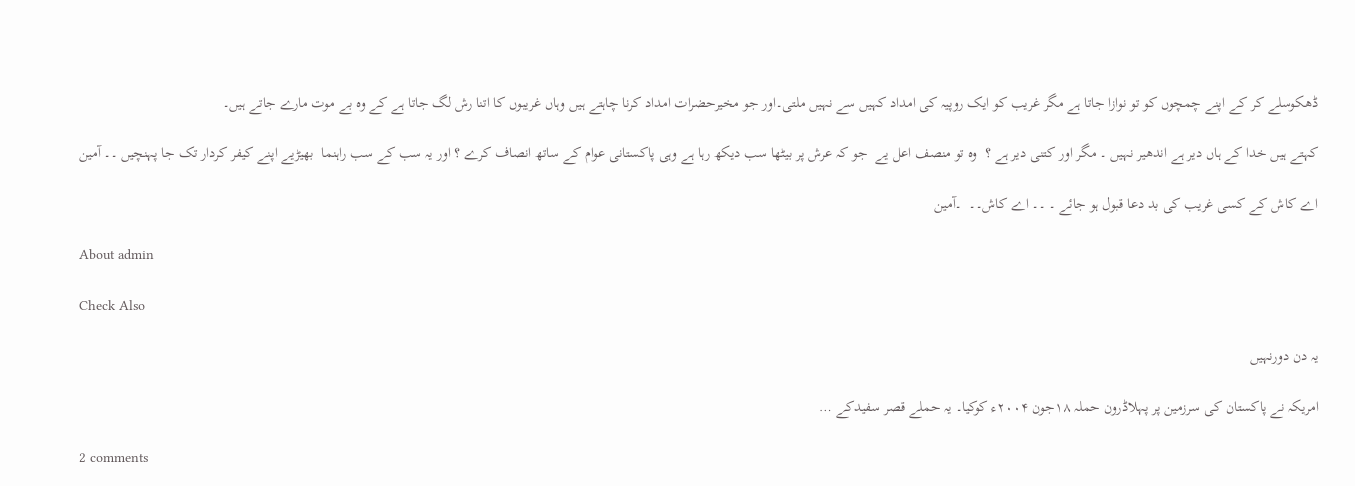ڈھکوسلے کر کے اپنے چمچوں کو تو نوازا جاتا ہے مگر غریب کو ایک روپیہ کی امداد کہیں سے نہیں ملتی۔اور جو مخیرحضرات امداد کرنا چاہتے ہیں وہاں غریبوں کا اتنا رش لگ جاتا ہے کے وہ بے موت مارے جاتے ہیں۔

کہتے ہیں خدا کے ہاں دیر ہے اندھیر نہیں ۔ مگر اور کتنی دیر ہے ؟  وہ تو منصف اعل یے  جو کہ عرش پر بیٹھا سب دیکھ رہا ہے وہی پاکستانی عوام کے ساتھ انصاف کرے ؟ اور یہ سب کے سب راہنما  بھیڑیے اپنے کیفر کردار تک جا پہنچیں ۔۔ آمین

اے کاش کے کسی غریب کی بد دعا قبول ہو جائے ۔ ۔۔ اے کاش۔۔  ۔آمین

About admin

Check Also

یہ دن دورنہیں

امریکہ نے پاکستان کی سرزمین پر پہلاڈرون حملہ ۱۸جون ۲۰۰۴ء کوکیا۔ یہ حملے قصر سفیدکے …

2 comments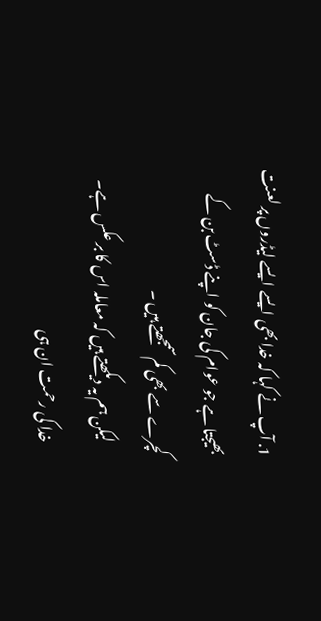1. آپ نے کہا کہ خدا بھی ایسے ایسے لیڈروں پر لعنت بھیجتا ہے جو عوام کی جان کو اپنے ڈسٹ بن کے کچرے سے بھی کم سمجھتے ہیں ۔
    لیکن ہم یہ دیکھتے ہیں کہ معاملہ اس کا بر عکس ہے۔
    خدا کی رحمت ان ہی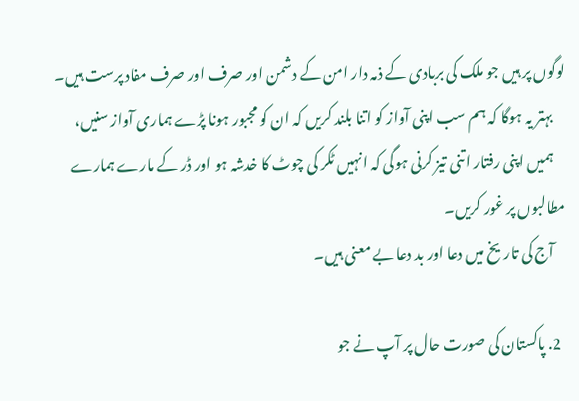لوگوں پر ہیں جو ملک کی بربادی کے ذمہ دار امن کے دشمن اور صرف اور صرف مفاد پرست ہیں۔
    بہتر یہ ہوگا کہ ہم سب اپنی آواز کو اتنا بلند کریں کہ ان کو مجبور ہونا پڑے ہماری آواز سنیں،
    ہمیں اپنی رفتار اتنی تیز کرنی ہوگی کہ انہیں ٹکر کی چوٹ کا خدشہ ہو اور ڈر کے مارے ہمارے مطالبوں پر غور کریں۔
    آج کی تاریخ میں دعا اور بد دعا بے معنی ہیں۔

  2. پاکستان کی صورت حال پر آپ نے جو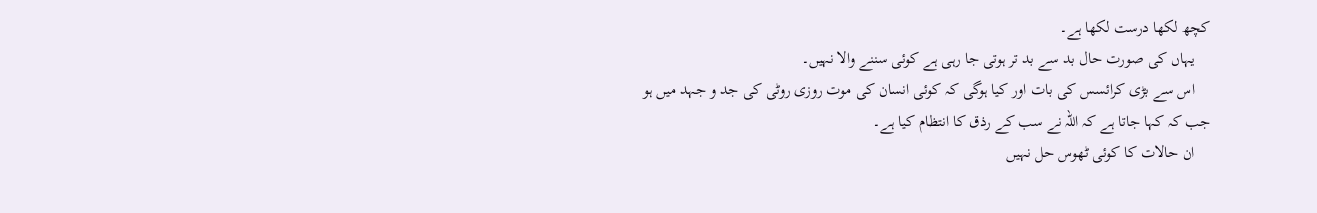کچھ لکھا درست لکھا ہے۔
    یہاں کی صورت حال بد سے بد تر ہوتی جا رہی ہے کوئی سننے والا نہیں۔
    اس سے بڑی کرائسس کی بات اور کیا ہوگی کہ کوئی انسان کی موت روزی روٹی کی جد و جہد میں ہو جب کہ کہا جاتا ہے کہ اللہ نے سب کے رذق کا انتظام کیا ہے۔
    ان حالات کا کوئی ٹھوس حل نہیں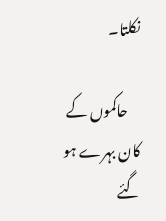نکلتا۔

    حاکموں کے کان بہرے ہو گئے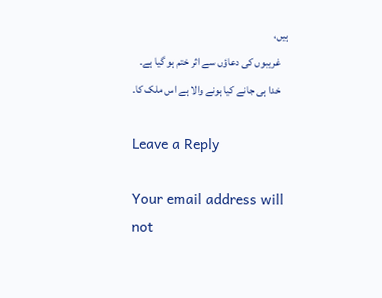ہیں،
    غریبوں کی دعاؤں سے اثر ختم ہو گیا ہے۔
    خدا ہی جانے کیا ہونے والا ہے اس ملک کا۔

Leave a Reply

Your email address will not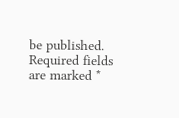be published. Required fields are marked *